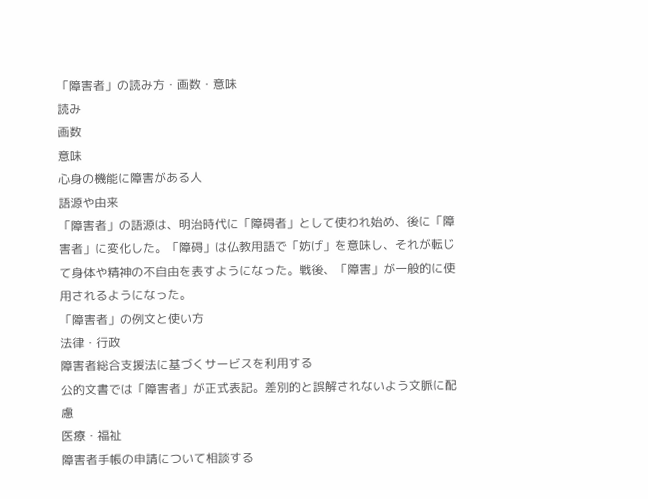「障害者」の読み方・画数・意味
読み
画数
意味
心身の機能に障害がある人
語源や由来
「障害者」の語源は、明治時代に「障碍者」として使われ始め、後に「障害者」に変化した。「障碍」は仏教用語で「妨げ」を意味し、それが転じて身体や精神の不自由を表すようになった。戦後、「障害」が一般的に使用されるようになった。
「障害者」の例文と使い方
法律・行政
障害者総合支援法に基づくサービスを利用する
公的文書では「障害者」が正式表記。差別的と誤解されないよう文脈に配慮
医療・福祉
障害者手帳の申請について相談する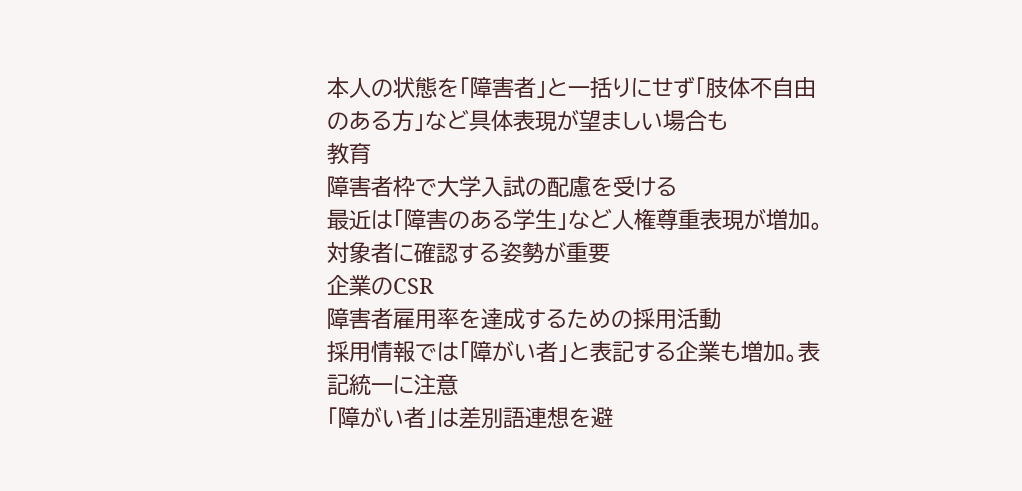本人の状態を「障害者」と一括りにせず「肢体不自由のある方」など具体表現が望ましい場合も
教育
障害者枠で大学入試の配慮を受ける
最近は「障害のある学生」など人権尊重表現が増加。対象者に確認する姿勢が重要
企業のCSR
障害者雇用率を達成するための採用活動
採用情報では「障がい者」と表記する企業も増加。表記統一に注意
「障がい者」は差別語連想を避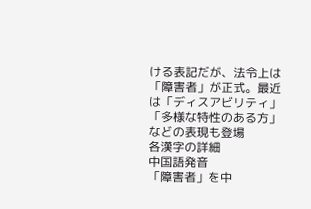ける表記だが、法令上は「障害者」が正式。最近は「ディスアビリティ」「多様な特性のある方」などの表現も登場
各漢字の詳細
中国語発音
「障害者」を中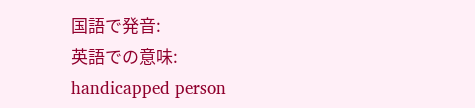国語で発音:
英語での意味: handicapped person